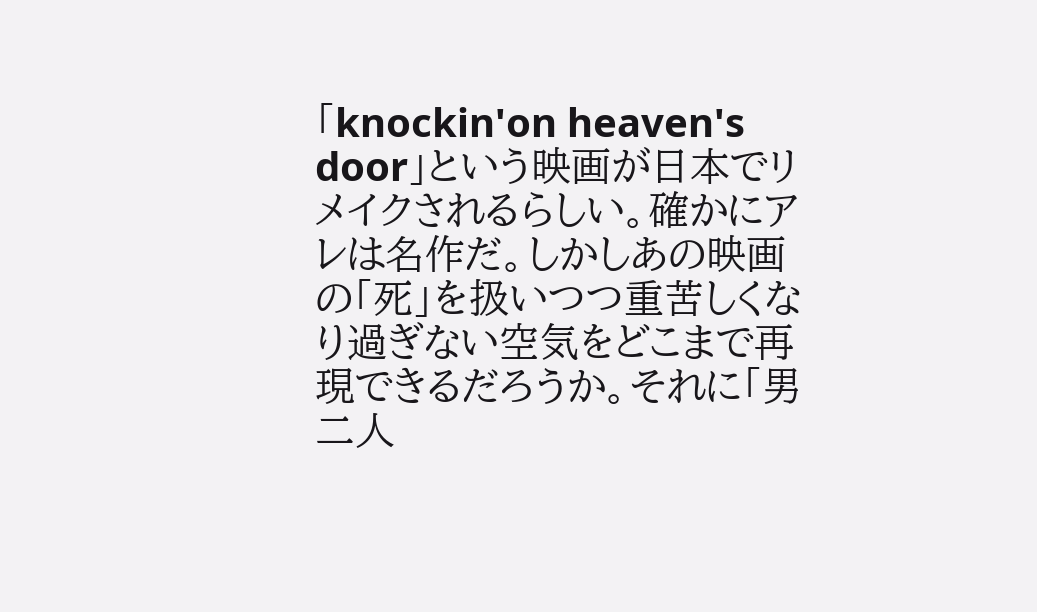「knockin'on heaven's door」という映画が日本でリメイクされるらしい。確かにアレは名作だ。しかしあの映画の「死」を扱いつつ重苦しくなり過ぎない空気をどこまで再現できるだろうか。それに「男二人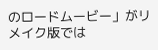のロードムービー」がリメイク版では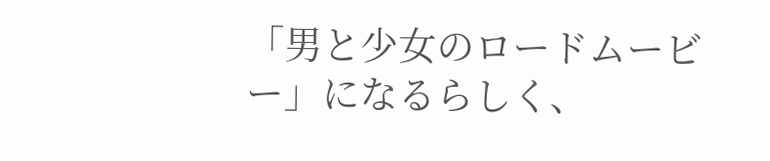「男と少女のロードムービー」になるらしく、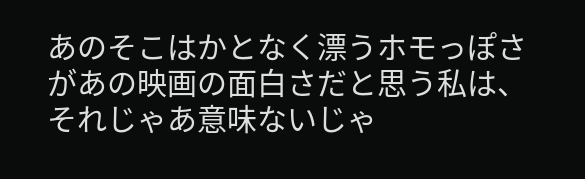あのそこはかとなく漂うホモっぽさがあの映画の面白さだと思う私は、それじゃあ意味ないじゃ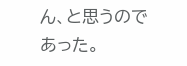ん、と思うのであった。